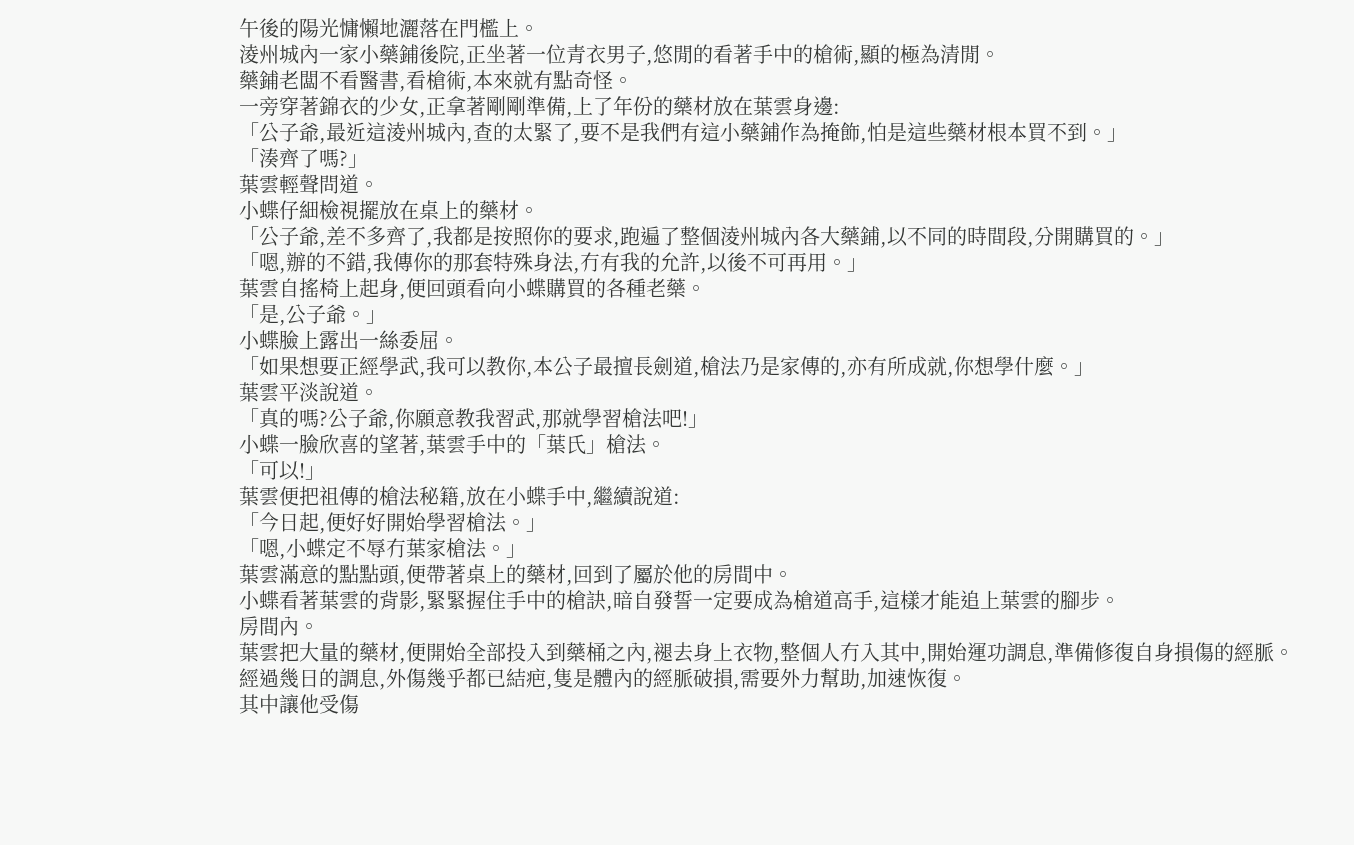午後的陽光慵懶地灑落在門檻上。
淩州城內一家小藥鋪後院,正坐著一位青衣男子,悠閒的看著手中的槍術,顯的極為清閒。
藥鋪老闆不看醫書,看槍術,本來就有點奇怪。
一旁穿著錦衣的少女,正拿著剛剛準備,上了年份的藥材放在葉雲身邊:
「公子爺,最近這淩州城內,查的太緊了,要不是我們有這小藥鋪作為掩飾,怕是這些藥材根本買不到。」
「湊齊了嗎?」
葉雲輕聲問道。
小蝶仔細檢視擺放在桌上的藥材。
「公子爺,差不多齊了,我都是按照你的要求,跑遍了整個淩州城內各大藥鋪,以不同的時間段,分開購買的。」
「嗯,辦的不錯,我傳你的那套特殊身法,冇有我的允許,以後不可再用。」
葉雲自搖椅上起身,便回頭看向小蝶購買的各種老藥。
「是,公子爺。」
小蝶臉上露出一絲委屈。
「如果想要正經學武,我可以教你,本公子最擅長劍道,槍法乃是家傳的,亦有所成就,你想學什麼。」
葉雲平淡說道。
「真的嗎?公子爺,你願意教我習武,那就學習槍法吧!」
小蝶一臉欣喜的望著,葉雲手中的「葉氏」槍法。
「可以!」
葉雲便把祖傳的槍法秘籍,放在小蝶手中,繼續說道:
「今日起,便好好開始學習槍法。」
「嗯,小蝶定不辱冇葉家槍法。」
葉雲滿意的點點頭,便帶著桌上的藥材,回到了屬於他的房間中。
小蝶看著葉雲的背影,緊緊握住手中的槍訣,暗自發誓一定要成為槍道高手,這樣才能追上葉雲的腳步。
房間內。
葉雲把大量的藥材,便開始全部投入到藥桶之內,褪去身上衣物,整個人冇入其中,開始運功調息,準備修復自身損傷的經脈。
經過幾日的調息,外傷幾乎都已結疤,隻是體內的經脈破損,需要外力幫助,加速恢復。
其中讓他受傷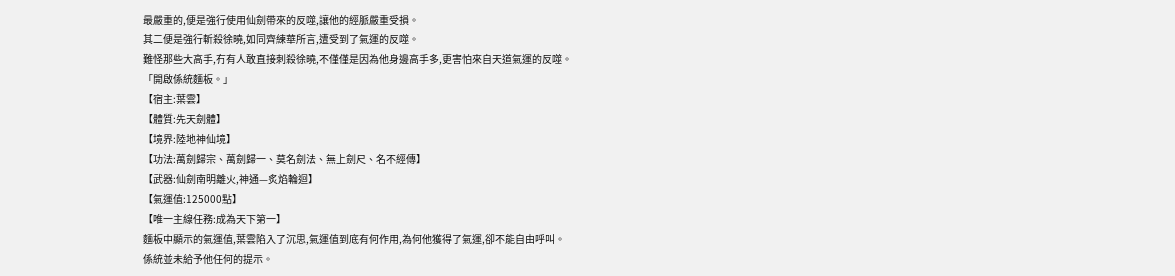最嚴重的,便是強行使用仙劍帶來的反噬,讓他的經脈嚴重受損。
其二便是強行斬殺徐曉,如同齊練華所言,遭受到了氣運的反噬。
難怪那些大高手,冇有人敢直接刺殺徐曉,不僅僅是因為他身邊高手多,更害怕來自天道氣運的反噬。
「開啟係統麵板。」
【宿主:葉雲】
【體質:先天劍體】
【境界:陸地神仙境】
【功法:萬劍歸宗、萬劍歸一、莫名劍法、無上劍尺、名不經傳】
【武器:仙劍南明離火,神通—炙焰輪迴】
【氣運值:125000點】
【唯一主線任務:成為天下第一】
麵板中顯示的氣運值,葉雲陷入了沉思,氣運值到底有何作用,為何他獲得了氣運,卻不能自由呼叫。
係統並未給予他任何的提示。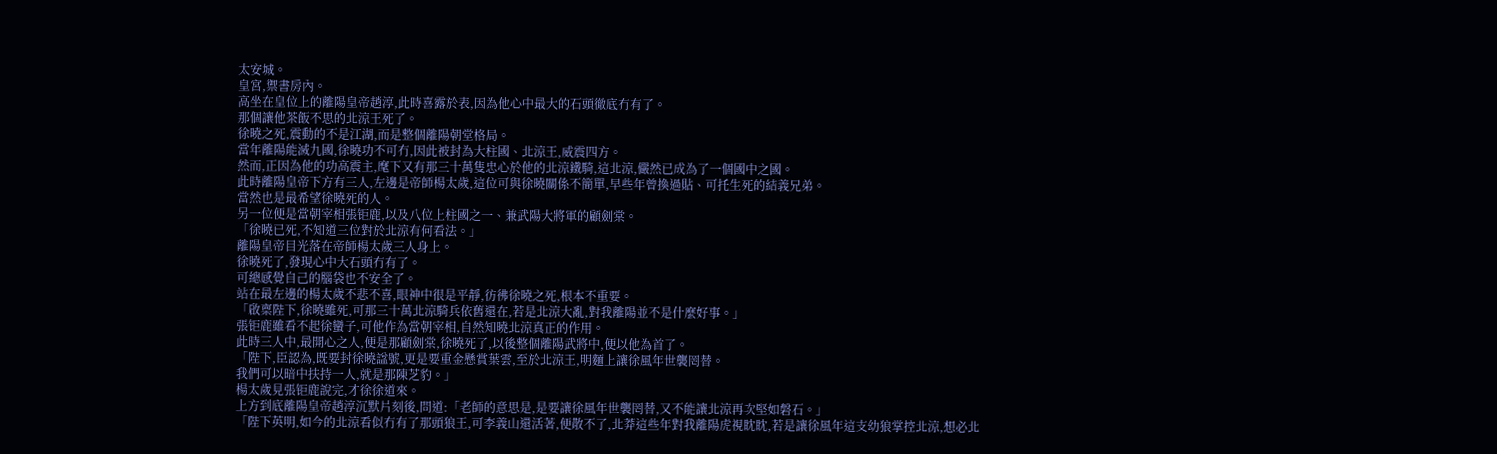太安城。
皇宮,禦書房內。
高坐在皇位上的離陽皇帝趙淳,此時喜露於表,因為他心中最大的石頭徹底冇有了。
那個讓他茶飯不思的北涼王死了。
徐曉之死,震動的不是江湖,而是整個離陽朝堂格局。
當年離陽能滅九國,徐曉功不可冇,因此被封為大柱國、北涼王,威震四方。
然而,正因為他的功高震主,麾下又有那三十萬隻忠心於他的北涼鐵騎,這北涼,儼然已成為了一個國中之國。
此時離陽皇帝下方有三人,左邊是帝師楊太歲,這位可與徐曉關係不簡單,早些年曾換過貼、可托生死的結義兄弟。
當然也是最希望徐曉死的人。
另一位便是當朝宰相張钜鹿,以及八位上柱國之一、兼武陽大將軍的顧劍棠。
「徐曉已死,不知道三位對於北涼有何看法。」
離陽皇帝目光落在帝師楊太歲三人身上。
徐曉死了,發現心中大石頭冇有了。
可總感覺自己的腦袋也不安全了。
站在最左邊的楊太歲不悲不喜,眼神中很是平靜,彷彿徐曉之死,根本不重要。
「啟稟陛下,徐曉雖死,可那三十萬北涼騎兵依舊還在,若是北涼大亂,對我離陽並不是什麼好事。」
張钜鹿雖看不起徐蠻子,可他作為當朝宰相,自然知曉北涼真正的作用。
此時三人中,最開心之人,便是那顧劍棠,徐曉死了,以後整個離陽武將中,便以他為首了。
「陛下,臣認為,既要封徐曉諡號,更是要重金懸賞葉雲,至於北涼王,明麵上讓徐風年世襲罔替。
我們可以暗中扶持一人,就是那陳芝豹。」
楊太歲見張钜鹿說完,才徐徐道來。
上方到底離陽皇帝趙淳沉默片刻後,問道:「老師的意思是,是要讓徐風年世襲罔替,又不能讓北涼再次堅如磐石。」
「陛下英明,如今的北涼看似冇有了那頭狼王,可李義山還活著,便散不了,北莽這些年對我離陽虎視眈眈,若是讓徐風年這支幼狼掌控北涼,想必北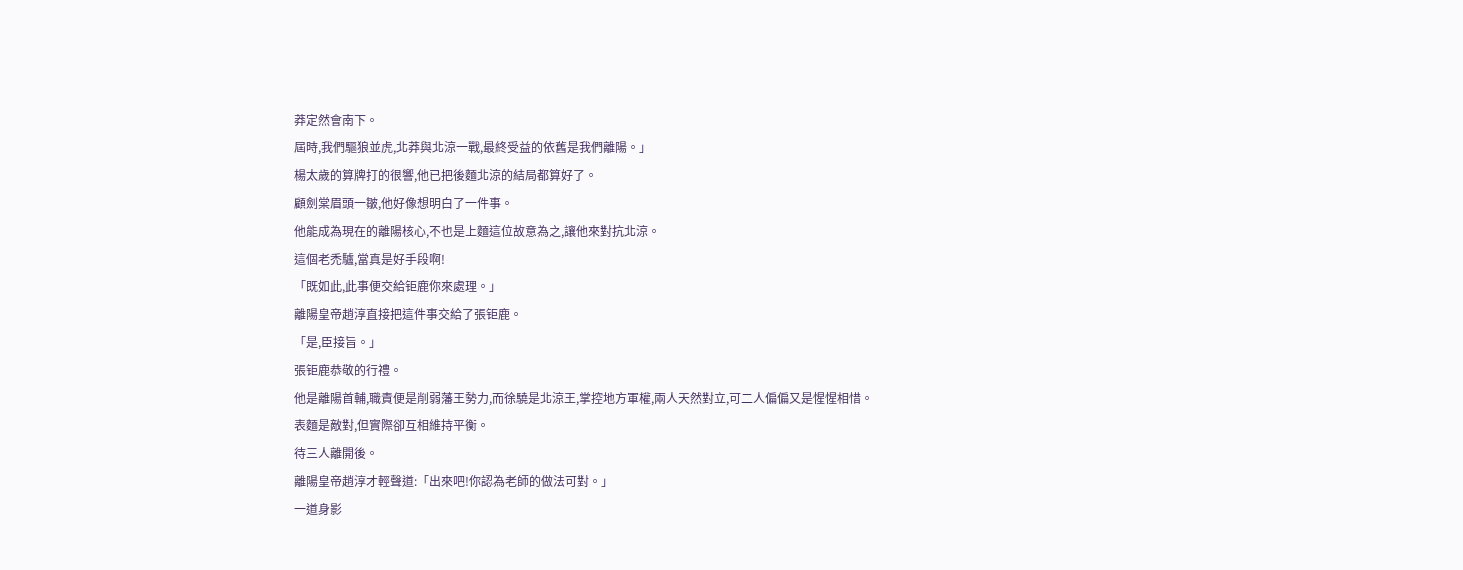莽定然會南下。
屆時,我們驅狼並虎,北莽與北涼一戰,最終受益的依舊是我們離陽。」
楊太歲的算牌打的很響,他已把後麵北涼的結局都算好了。
顧劍棠眉頭一皺,他好像想明白了一件事。
他能成為現在的離陽核心,不也是上麵這位故意為之,讓他來對抗北涼。
這個老禿驢,當真是好手段啊!
「既如此,此事便交給钜鹿你來處理。」
離陽皇帝趙淳直接把這件事交給了張钜鹿。
「是,臣接旨。」
張钜鹿恭敬的行禮。
他是離陽首輔,職責便是削弱藩王勢力,而徐驍是北涼王,掌控地方軍權,兩人天然對立,可二人偏偏又是惺惺相惜。
表麵是敵對,但實際卻互相維持平衡。
待三人離開後。
離陽皇帝趙淳才輕聲道:「出來吧!你認為老師的做法可對。」
一道身影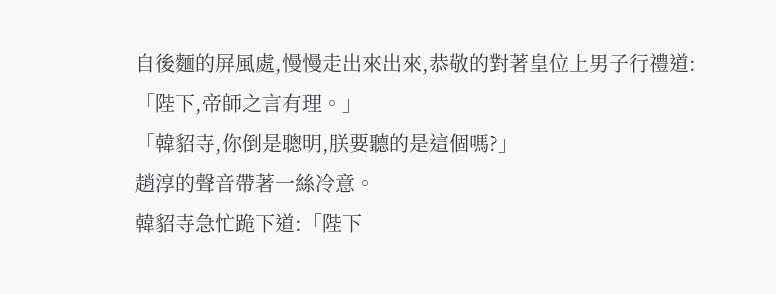自後麵的屏風處,慢慢走出來出來,恭敬的對著皇位上男子行禮道:
「陛下,帝師之言有理。」
「韓貂寺,你倒是聰明,朕要聽的是這個嗎?」
趙淳的聲音帶著一絲冷意。
韓貂寺急忙跪下道:「陛下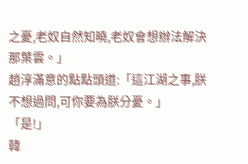之憂,老奴自然知曉,老奴會想辦法解決那葉雲。」
趙淳滿意的點點頭道:「這江湖之事,朕不想過問,可你要為朕分憂。」
「是!」
韓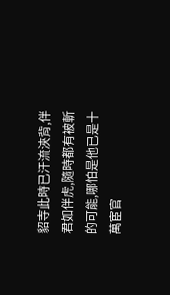貂寺此時已汗流浹背,伴君如伴虎,隨時都有被斬的可能,哪怕是他已是十萬宦官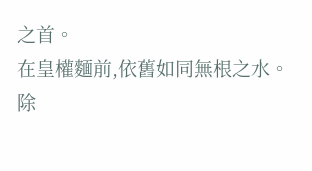之首。
在皇權麵前,依舊如同無根之水。
除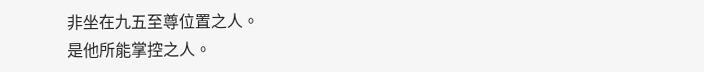非坐在九五至尊位置之人。
是他所能掌控之人。